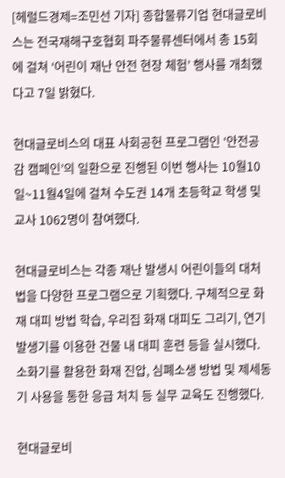[헤럴드경제=조민선 기자] 종합물류기업 현대글로비스는 전국재해구호협회 파주물류센터에서 총 15회에 걸쳐 ‘어린이 재난 안전 현장 체험’ 행사를 개최했다고 7일 밝혔다.

현대글로비스의 대표 사회공헌 프로그램인 ‘안전공감 캠페인’의 일환으로 진행된 이번 행사는 10월10일~11월4일에 걸쳐 수도권 14개 초등학교 학생 및 교사 1062명이 참여했다.

현대글로비스는 각종 재난 발생시 어린이들의 대처법을 다양한 프로그램으로 기획했다. 구체적으로 화재 대피 방법 학습, 우리집 화재 대피도 그리기, 연기 발생기를 이용한 건물 내 대피 훈련 등을 실시했다. 소화기를 활용한 화재 진압, 심폐소생 방법 및 제세동기 사용을 통한 응급 처치 등 실무 교육도 진행했다.

현대글로비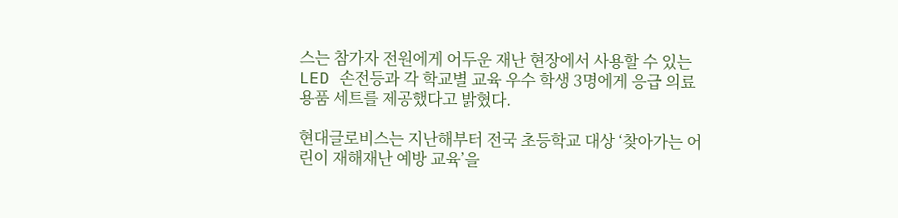스는 참가자 전원에게 어두운 재난 현장에서 사용할 수 있는 LED 손전등과 각 학교별 교육 우수 학생 3명에게 응급 의료 용품 세트를 제공했다고 밝혔다.

현대글로비스는 지난해부터 전국 초등학교 대상 ‘찾아가는 어린이 재해재난 예방 교육’을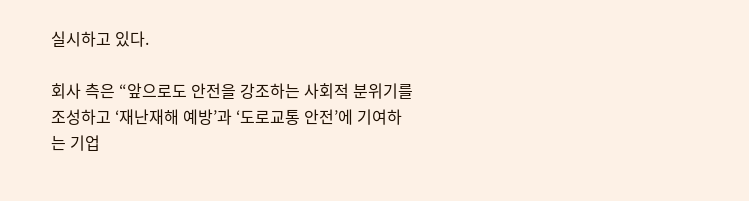실시하고 있다.

회사 측은 “앞으로도 안전을 강조하는 사회적 분위기를 조성하고 ‘재난재해 예방’과 ‘도로교통 안전’에 기여하는 기업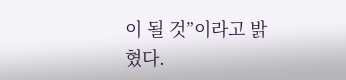이 될 것”이라고 밝혔다.